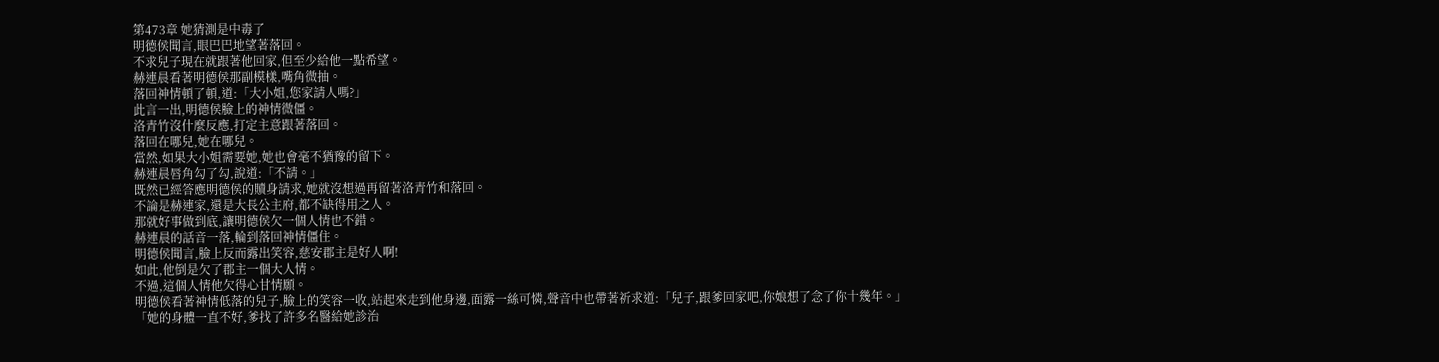第473章 她猜測是中毒了
明德侯聞言,眼巴巴地望著落回。
不求兒子現在就跟著他回家,但至少給他一點希望。
赫連晨看著明德侯那副模樣,嘴角微抽。
落回神情頓了頓,道:「大小姐,您家請人嗎?」
此言一出,明德侯臉上的神情微僵。
洛青竹沒什麼反應,打定主意跟著落回。
落回在哪兒,她在哪兒。
當然,如果大小姐需要她,她也會毫不猶豫的留下。
赫連晨唇角勾了勾,說道:「不請。」
既然已經答應明德侯的贖身請求,她就沒想過再留著洛青竹和落回。
不論是赫連家,還是大長公主府,都不缺得用之人。
那就好事做到底,讓明德侯欠一個人情也不錯。
赫連晨的話音一落,輪到落回神情僵住。
明德侯聞言,臉上反而露出笑容,慈安郡主是好人啊!
如此,他倒是欠了郡主一個大人情。
不過,這個人情他欠得心甘情願。
明德侯看著神情低落的兒子,臉上的笑容一收,站起來走到他身邊,面露一絲可憐,聲音中也帶著祈求道:「兒子,跟爹回家吧,你娘想了念了你十幾年。」
「她的身體一直不好,爹找了許多名醫給她診治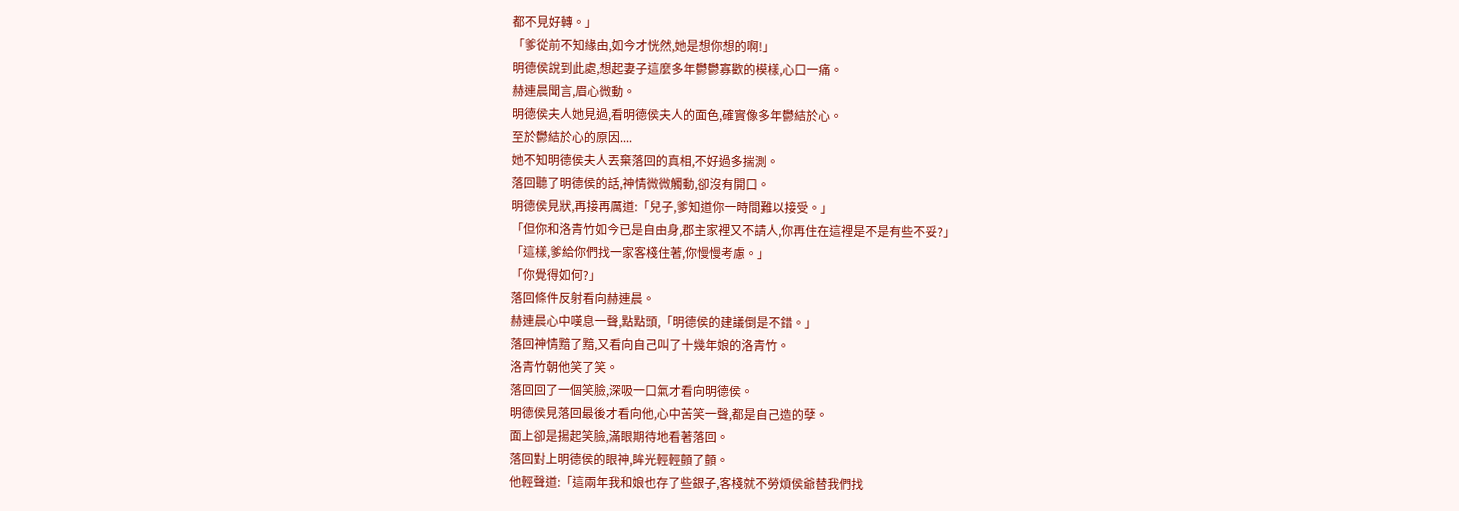都不見好轉。」
「爹從前不知緣由,如今才恍然,她是想你想的啊!」
明德侯說到此處,想起妻子這麼多年鬱鬱寡歡的模樣,心口一痛。
赫連晨聞言,眉心微動。
明德侯夫人她見過,看明德侯夫人的面色,確實像多年鬱結於心。
至於鬱結於心的原因....
她不知明德侯夫人丟棄落回的真相,不好過多揣測。
落回聽了明德侯的話,神情微微觸動,卻沒有開口。
明德侯見狀,再接再厲道:「兒子,爹知道你一時間難以接受。」
「但你和洛青竹如今已是自由身,郡主家裡又不請人,你再住在這裡是不是有些不妥?」
「這樣,爹給你們找一家客棧住著,你慢慢考慮。」
「你覺得如何?」
落回條件反射看向赫連晨。
赫連晨心中嘆息一聲,點點頭,「明德侯的建議倒是不錯。」
落回神情黯了黯,又看向自己叫了十幾年娘的洛青竹。
洛青竹朝他笑了笑。
落回回了一個笑臉,深吸一口氣才看向明德侯。
明德侯見落回最後才看向他,心中苦笑一聲,都是自己造的孽。
面上卻是揚起笑臉,滿眼期待地看著落回。
落回對上明德侯的眼神,眸光輕輕顫了顫。
他輕聲道:「這兩年我和娘也存了些銀子,客棧就不勞煩侯爺替我們找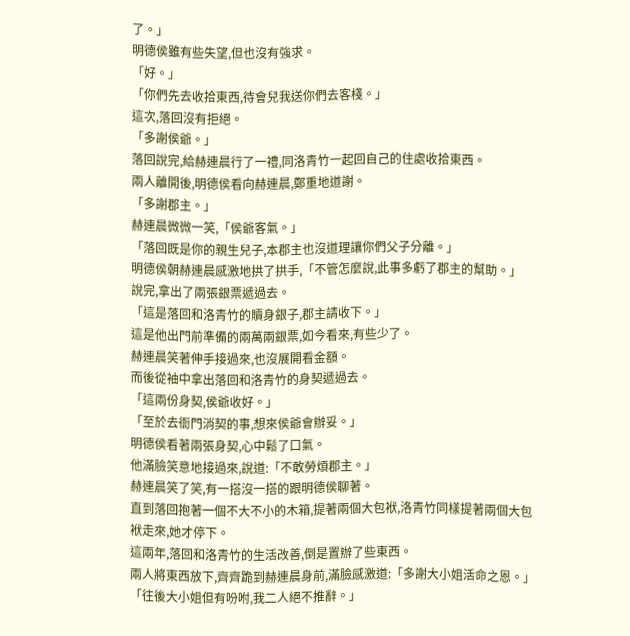了。」
明德侯雖有些失望,但也沒有強求。
「好。」
「你們先去收拾東西,待會兒我送你們去客棧。」
這次,落回沒有拒絕。
「多謝侯爺。」
落回說完,給赫連晨行了一禮,同洛青竹一起回自己的住處收拾東西。
兩人離開後,明德侯看向赫連晨,鄭重地道謝。
「多謝郡主。」
赫連晨微微一笑,「侯爺客氣。」
「落回既是你的親生兒子,本郡主也沒道理讓你們父子分離。」
明德侯朝赫連晨感激地拱了拱手,「不管怎麼說,此事多虧了郡主的幫助。」
說完,拿出了兩張銀票遞過去。
「這是落回和洛青竹的贖身銀子,郡主請收下。」
這是他出門前準備的兩萬兩銀票,如今看來,有些少了。
赫連晨笑著伸手接過來,也沒展開看金額。
而後從袖中拿出落回和洛青竹的身契遞過去。
「這兩份身契,侯爺收好。」
「至於去衙門消契的事,想來侯爺會辦妥。」
明德侯看著兩張身契,心中鬆了口氣。
他滿臉笑意地接過來,說道:「不敢勞煩郡主。」
赫連晨笑了笑,有一搭沒一搭的跟明德侯聊著。
直到落回抱著一個不大不小的木箱,提著兩個大包袱,洛青竹同樣提著兩個大包袱走來,她才停下。
這兩年,落回和洛青竹的生活改善,倒是置辦了些東西。
兩人將東西放下,齊齊跪到赫連晨身前,滿臉感激道:「多謝大小姐活命之恩。」
「往後大小姐但有吩咐,我二人絕不推辭。」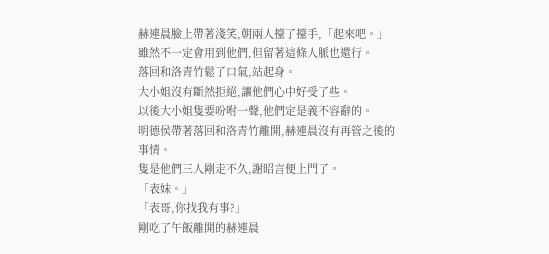赫連晨臉上帶著淺笑,朝兩人擡了擡手,「起來吧。」
雖然不一定會用到他們,但留著這條人脈也還行。
落回和洛青竹鬆了口氣,站起身。
大小姐沒有斷然拒絕,讓他們心中好受了些。
以後大小姐隻要吩咐一聲,他們定是義不容辭的。
明德侯帶著落回和洛青竹離開,赫連晨沒有再管之後的事情。
隻是他們三人剛走不久,謝昭言便上門了。
「表妹。」
「表哥,你找我有事?」
剛吃了午飯離開的赫連晨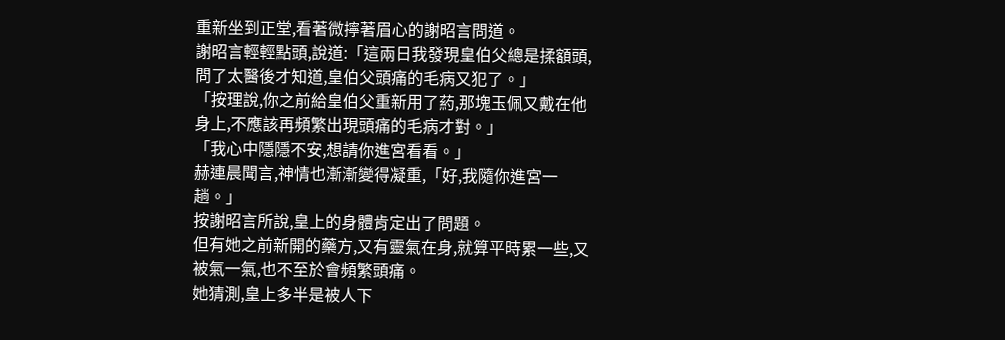重新坐到正堂,看著微擰著眉心的謝昭言問道。
謝昭言輕輕點頭,說道:「這兩日我發現皇伯父總是揉額頭,問了太醫後才知道,皇伯父頭痛的毛病又犯了。」
「按理說,你之前給皇伯父重新用了葯,那塊玉佩又戴在他身上,不應該再頻繁出現頭痛的毛病才對。」
「我心中隱隱不安,想請你進宮看看。」
赫連晨聞言,神情也漸漸變得凝重,「好,我隨你進宮一趟。」
按謝昭言所說,皇上的身體肯定出了問題。
但有她之前新開的藥方,又有靈氣在身,就算平時累一些,又被氣一氣,也不至於會頻繁頭痛。
她猜測,皇上多半是被人下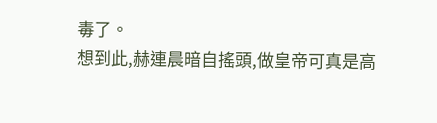毒了。
想到此,赫連晨暗自搖頭,做皇帝可真是高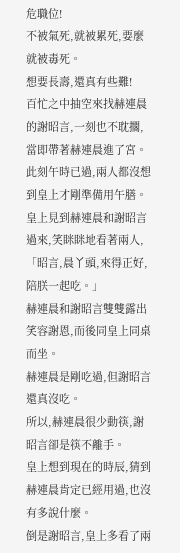危職位!
不被氣死,就被累死,要麼就被毒死。
想要長壽,還真有些難!
百忙之中抽空來找赫連晨的謝昭言,一刻也不耽擱,當即帶著赫連晨進了宮。
此刻午時已過,兩人都沒想到皇上才剛準備用午膳。
皇上見到赫連晨和謝昭言過來,笑眯眯地看著兩人,「昭言,晨丫頭,來得正好,陪朕一起吃。」
赫連晨和謝昭言雙雙露出笑容謝恩,而後同皇上同桌而坐。
赫連晨是剛吃過,但謝昭言還真沒吃。
所以,赫連晨很少動筷,謝昭言卻是筷不離手。
皇上想到現在的時辰,猜到赫連晨肯定已經用過,也沒有多說什麼。
倒是謝昭言,皇上多看了兩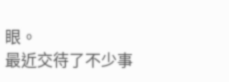眼。
最近交待了不少事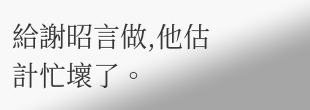給謝昭言做,他估計忙壞了。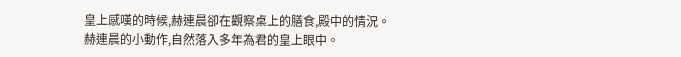皇上感嘆的時候,赫連晨卻在觀察桌上的膳食,殿中的情況。
赫連晨的小動作,自然落入多年為君的皇上眼中。